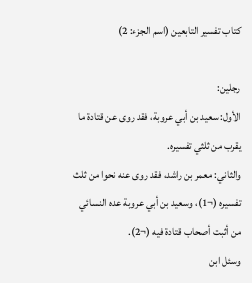كتاب تفسير التابعين (اسم الجزء: 2)

رجلين:
الأول: سعيد بن أبي عروبة، فقد روى عن قتادة ما يقرب من ثلثي تفسيره.
والثاني: معمر بن راشد، فقد روى عنه نحوا من ثلث تفسيره (¬1)، وسعيد بن أبي عروبة عده النسائي من أثبت أصحاب قتادة فيه (¬2).
وسئل ابن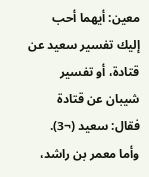معين: أيهما أحب إليك تفسير سعيد عن قتادة، أو تفسير شيبان عن قتادة فقال: سعيد (¬3).
وأما معمر بن راشد،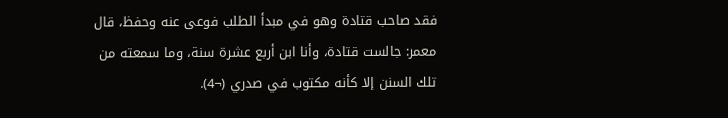فقد صاحب قتادة وهو في مبدأ الطلب فوعى عنه وحفظ، قال معمر: جالست قتادة، وأنا ابن أربع عشرة سنة، وما سمعته من تلك السنن إلا كأنه مكتوب في صدري (¬4).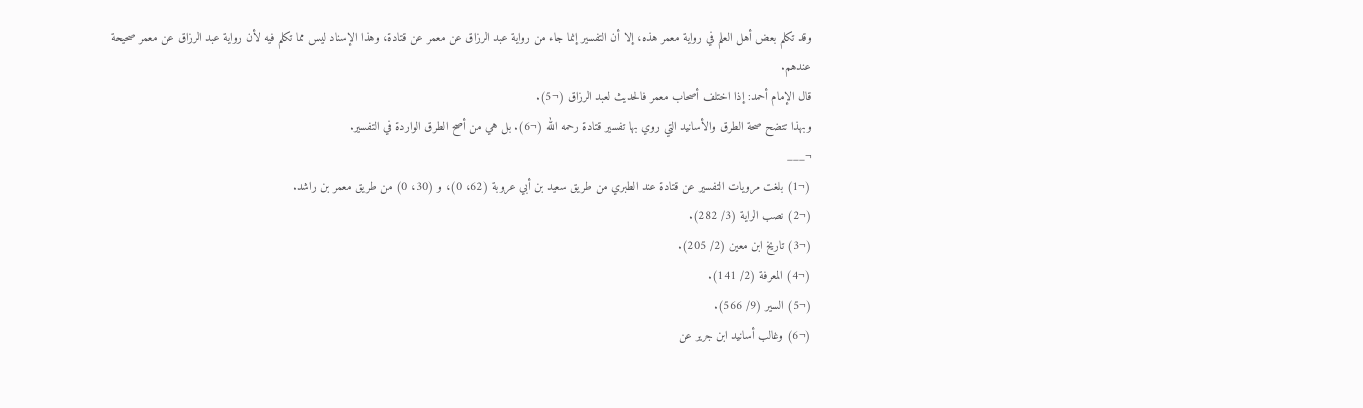وقد تكلم بعض أهل العلم في رواية معمر هذه، إلا أن التفسير إنما جاء من رواية عبد الرزاق عن معمر عن قتادة، وهذا الإسناد ليس مما تكلم فيه لأن رواية عبد الرزاق عن معمر صحيحة عندهم.
قال الإمام أحمد: إذا اختلف أصحاب معمر فالحديث لعبد الرزاق (¬5).
وبهذا تتضح صحة الطرق والأسانيد التي روي بها تفسير قتادة رحمه الله (¬6). بل هي من أصح الطرق الواردة في التفسير.
¬___
(¬1) بلغت مرويات التفسير عن قتادة عند الطبري من طريق سعيد بن أبي عروبة (62، 0)، و (30، 0) من طريق معمر بن راشد.
(¬2) نصب الراية (3/ 282).
(¬3) تاريخ ابن معين (2/ 205).
(¬4) المعرفة (2/ 141).
(¬5) السير (9/ 566).
(¬6) وغالب أسانيد ابن جرير عن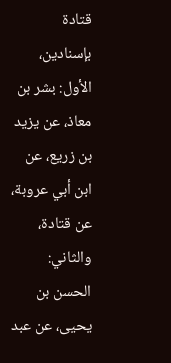قتادة بإسنادين، الأول: بشر بن معاذ، عن يزيد بن زريع، عن ابن أبي عروبة، عن قتادة، والثاني: الحسن بن يحيى، عن عبد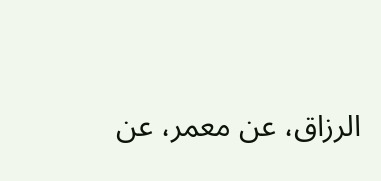الرزاق، عن معمر، عن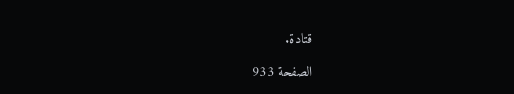قتادة.

الصفحة 933